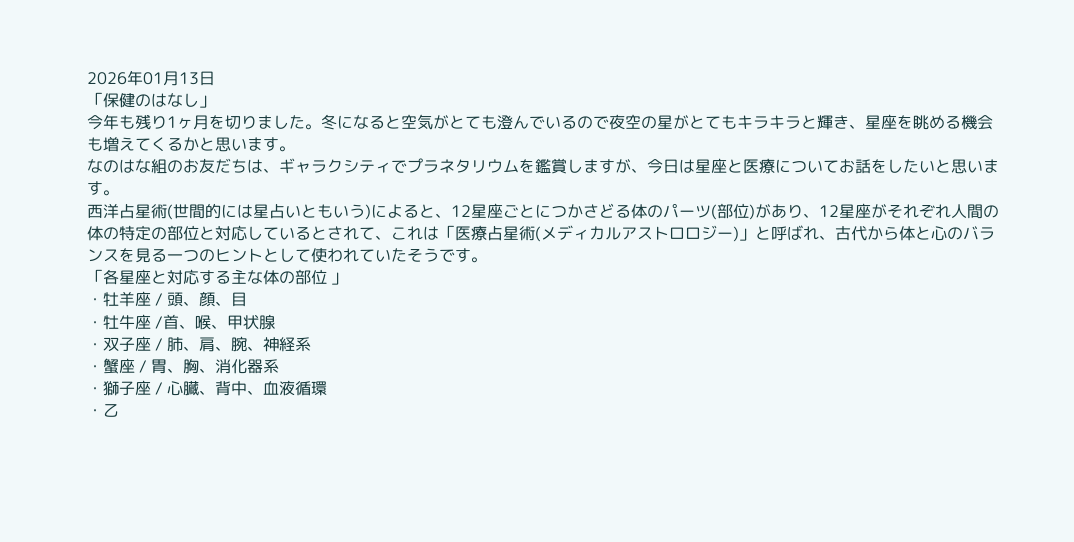2026年01月13日
「保健のはなし」
今年も残り1ヶ月を切りました。冬になると空気がとても澄んでいるので夜空の星がとてもキラキラと輝き、星座を眺める機会も増えてくるかと思います。
なのはな組のお友だちは、ギャラクシティでプラネタリウムを鑑賞しますが、今日は星座と医療についてお話をしたいと思います。
西洋占星術(世間的には星占いともいう)によると、12星座ごとにつかさどる体のパーツ(部位)があり、12星座がそれぞれ人間の体の特定の部位と対応しているとされて、これは「医療占星術(メディカルアストロロジー)」と呼ばれ、古代から体と心のバランスを見る一つのヒントとして使われていたそうです。
「各星座と対応する主な体の部位 」
・牡羊座 / 頭、顔、目
・牡牛座 /首、喉、甲状腺
・双子座 / 肺、肩、腕、神経系
・蟹座 / 胃、胸、消化器系
・獅子座 / 心臓、背中、血液循環
・乙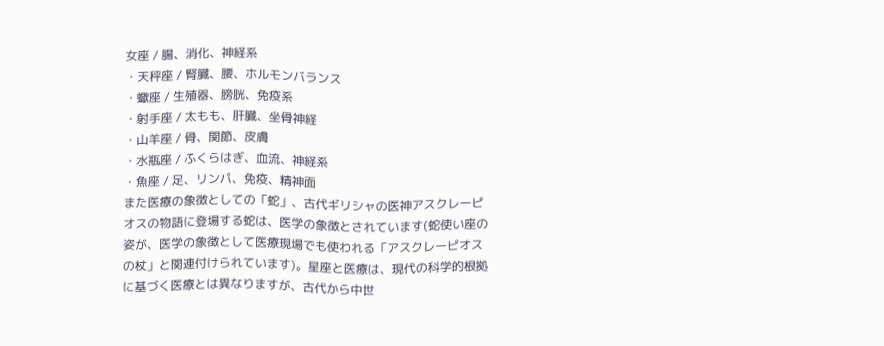女座 / 腸、消化、神経系
・天秤座 / 腎臓、腰、ホルモンバランス
・蠍座 / 生殖器、膀胱、免疫系
・射手座 / 太もも、肝臓、坐骨神経
・山羊座 / 骨、関節、皮膚
・水瓶座 / ふくらはぎ、血流、神経系
・魚座 / 足、リンパ、免疫、精神面
また医療の象徴としての「蛇」、古代ギリシャの医神アスクレーピオスの物語に登場する蛇は、医学の象徴とされています(蛇使い座の姿が、医学の象徴として医療現場でも使われる「アスクレーピオスの杖」と関連付けられています)。星座と医療は、現代の科学的根拠に基づく医療とは異なりますが、古代から中世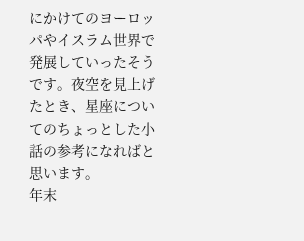にかけてのヨーロッパやイスラム世界で発展していったそうです。夜空を見上げたとき、星座についてのちょっとした小話の参考になればと思います。
年末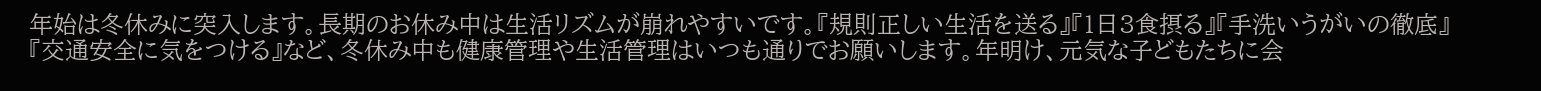年始は冬休みに突入します。長期のお休み中は生活リズムが崩れやすいです。『規則正しい生活を送る』『1日3食摂る』『手洗いうがいの徹底』『交通安全に気をつける』など、冬休み中も健康管理や生活管理はいつも通りでお願いします。年明け、元気な子どもたちに会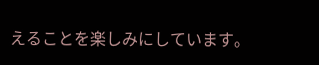えることを楽しみにしています。